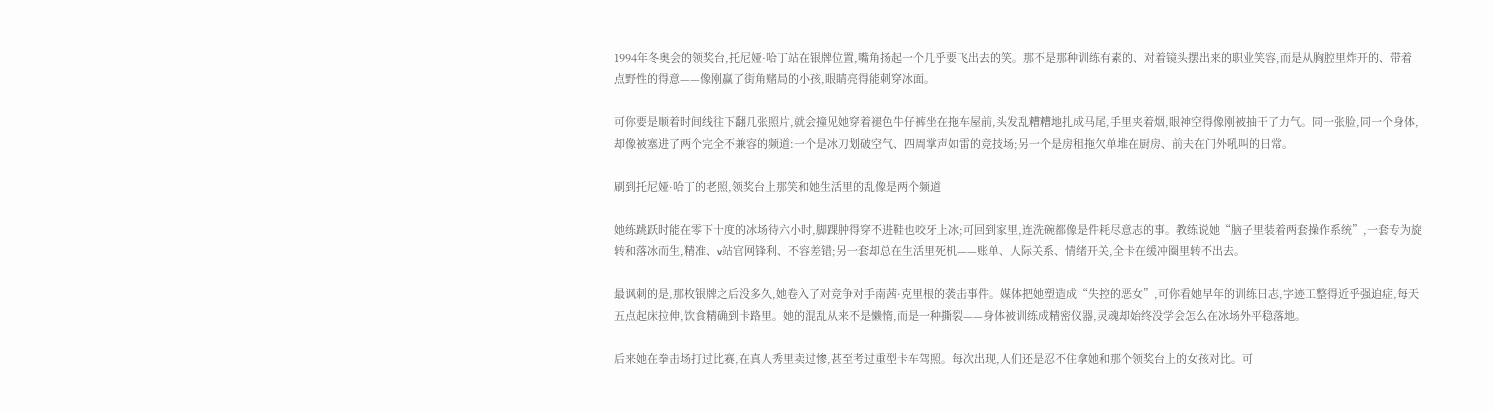1994年冬奥会的领奖台,托尼娅·哈丁站在银牌位置,嘴角扬起一个几乎要飞出去的笑。那不是那种训练有素的、对着镜头摆出来的职业笑容,而是从胸腔里炸开的、带着点野性的得意——像刚赢了街角赌局的小孩,眼睛亮得能刺穿冰面。

可你要是顺着时间线往下翻几张照片,就会撞见她穿着褪色牛仔裤坐在拖车屋前,头发乱糟糟地扎成马尾,手里夹着烟,眼神空得像刚被抽干了力气。同一张脸,同一个身体,却像被塞进了两个完全不兼容的频道:一个是冰刀划破空气、四周掌声如雷的竞技场;另一个是房租拖欠单堆在厨房、前夫在门外吼叫的日常。

刷到托尼娅·哈丁的老照,领奖台上那笑和她生活里的乱像是两个频道

她练跳跃时能在零下十度的冰场待六小时,脚踝肿得穿不进鞋也咬牙上冰;可回到家里,连洗碗都像是件耗尽意志的事。教练说她“脑子里装着两套操作系统”,一套专为旋转和落冰而生,精准、v站官网锋利、不容差错;另一套却总在生活里死机——账单、人际关系、情绪开关,全卡在缓冲圈里转不出去。

最讽刺的是,那枚银牌之后没多久,她卷入了对竞争对手南茜·克里根的袭击事件。媒体把她塑造成“失控的恶女”,可你看她早年的训练日志,字迹工整得近乎强迫症,每天五点起床拉伸,饮食精确到卡路里。她的混乱从来不是懒惰,而是一种撕裂——身体被训练成精密仪器,灵魂却始终没学会怎么在冰场外平稳落地。

后来她在拳击场打过比赛,在真人秀里卖过惨,甚至考过重型卡车驾照。每次出现,人们还是忍不住拿她和那个领奖台上的女孩对比。可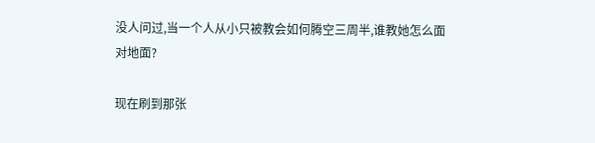没人问过,当一个人从小只被教会如何腾空三周半,谁教她怎么面对地面?

现在刷到那张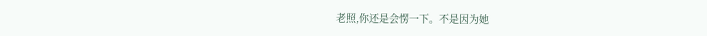老照,你还是会愣一下。不是因为她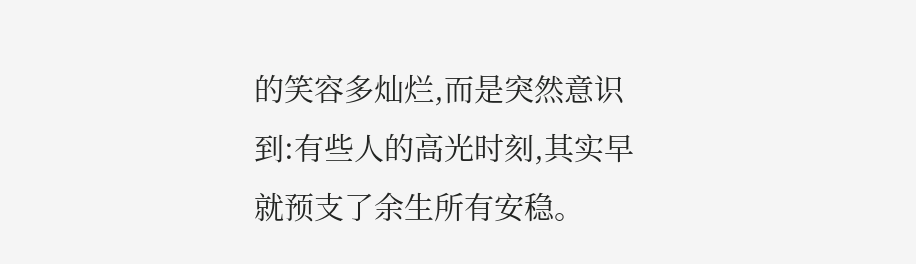的笑容多灿烂,而是突然意识到:有些人的高光时刻,其实早就预支了余生所有安稳。